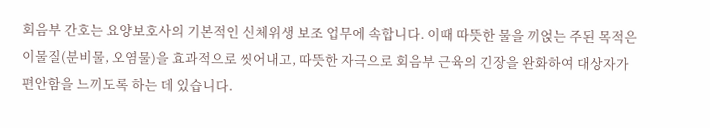회음부 간호는 요양보호사의 기본적인 신체위생 보조 업무에 속합니다. 이때 따뜻한 물을 끼얹는 주된 목적은 이물질(분비물, 오염물)을 효과적으로 씻어내고, 따뜻한 자극으로 회음부 근육의 긴장을 완화하여 대상자가 편안함을 느끼도록 하는 데 있습니다.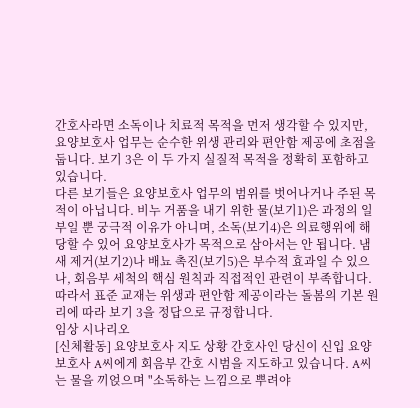간호사라면 소독이나 치료적 목적을 먼저 생각할 수 있지만, 요양보호사 업무는 순수한 위생 관리와 편안함 제공에 초점을 둡니다. 보기 3은 이 두 가지 실질적 목적을 정확히 포함하고 있습니다.
다른 보기들은 요양보호사 업무의 범위를 벗어나거나 주된 목적이 아닙니다. 비누 거품을 내기 위한 물(보기1)은 과정의 일부일 뿐 궁극적 이유가 아니며, 소독(보기4)은 의료행위에 해당할 수 있어 요양보호사가 목적으로 삼아서는 안 됩니다. 냄새 제거(보기2)나 배뇨 촉진(보기5)은 부수적 효과일 수 있으나, 회음부 세척의 핵심 원칙과 직접적인 관련이 부족합니다. 따라서 표준 교재는 위생과 편안함 제공이라는 돌봄의 기본 원리에 따라 보기 3을 정답으로 규정합니다.
임상 시나리오
[신체활동] 요양보호사 지도 상황 간호사인 당신이 신입 요양보호사 A씨에게 회음부 간호 시범을 지도하고 있습니다. A씨는 물을 끼얹으며 "소독하는 느낌으로 뿌려야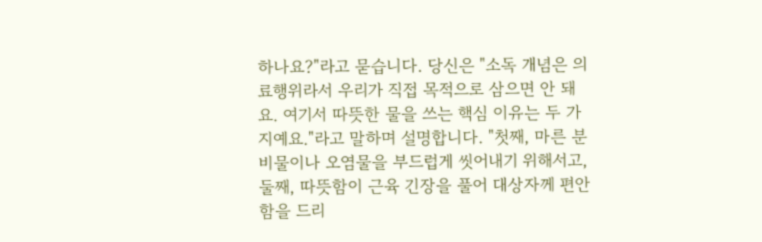하나요?"라고 묻습니다. 당신은 "소독 개념은 의료행위라서 우리가 직접 목적으로 삼으면 안 돼요. 여기서 따뜻한 물을 쓰는 핵심 이유는 두 가지예요."라고 말하며 설명합니다. "첫째, 마른 분비물이나 오염물을 부드럽게 씻어내기 위해서고, 둘째, 따뜻함이 근육 긴장을 풀어 대상자께 편안함을 드리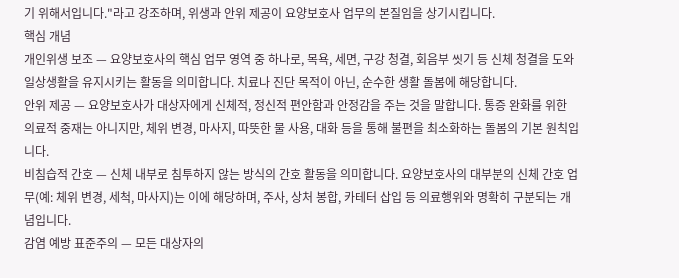기 위해서입니다."라고 강조하며, 위생과 안위 제공이 요양보호사 업무의 본질임을 상기시킵니다.
핵심 개념
개인위생 보조 — 요양보호사의 핵심 업무 영역 중 하나로, 목욕, 세면, 구강 청결, 회음부 씻기 등 신체 청결을 도와 일상생활을 유지시키는 활동을 의미합니다. 치료나 진단 목적이 아닌, 순수한 생활 돌봄에 해당합니다.
안위 제공 — 요양보호사가 대상자에게 신체적, 정신적 편안함과 안정감을 주는 것을 말합니다. 통증 완화를 위한 의료적 중재는 아니지만, 체위 변경, 마사지, 따뜻한 물 사용, 대화 등을 통해 불편을 최소화하는 돌봄의 기본 원칙입니다.
비침습적 간호 — 신체 내부로 침투하지 않는 방식의 간호 활동을 의미합니다. 요양보호사의 대부분의 신체 간호 업무(예: 체위 변경, 세척, 마사지)는 이에 해당하며, 주사, 상처 봉합, 카테터 삽입 등 의료행위와 명확히 구분되는 개념입니다.
감염 예방 표준주의 — 모든 대상자의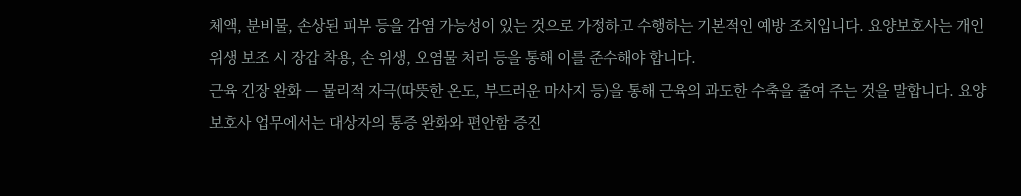체액, 분비물, 손상된 피부 등을 감염 가능성이 있는 것으로 가정하고 수행하는 기본적인 예방 조치입니다. 요양보호사는 개인위생 보조 시 장갑 착용, 손 위생, 오염물 처리 등을 통해 이를 준수해야 합니다.
근육 긴장 완화 — 물리적 자극(따뜻한 온도, 부드러운 마사지 등)을 통해 근육의 과도한 수축을 줄여 주는 것을 말합니다. 요양보호사 업무에서는 대상자의 통증 완화와 편안함 증진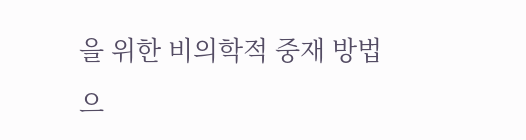을 위한 비의학적 중재 방법으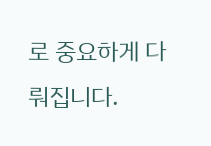로 중요하게 다뤄집니다.